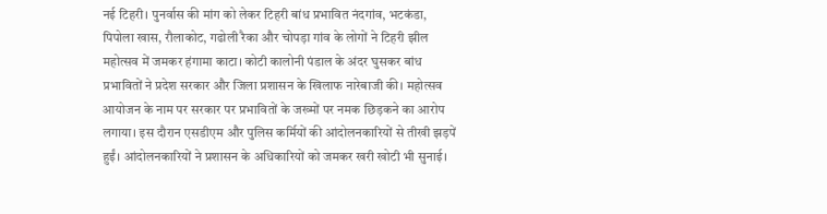नई टिहरी। पुनर्वास की मांग को लेकर टिहरी बांध प्रभावित नंदगांव, भटकंडा, पिपोला खास, रौलाकोट, गढोली रैका और चोपड़ा गांव के लोगों ने टिहरी झील महोत्सव में जमकर हंगामा काटा। कोटी कालोनी पंडाल के अंदर घुसकर बांध प्रभावितों ने प्रदेश सरकार और जिला प्रशासन के खिलाफ नारेबाजी की। महोत्सव आयोजन के नाम पर सरकार पर प्रभावितों के जख्मों पर नमक छिड़कने का आरोप लगाया। इस दौरान एसडीएम और पुलिस कर्मियों की आंदोलनकारियों से तीखी झड़पें हुईं। आंदोलनकारियों ने प्रशासन के अधिकारियों को जमकर खरी खोटी भी सुनाई।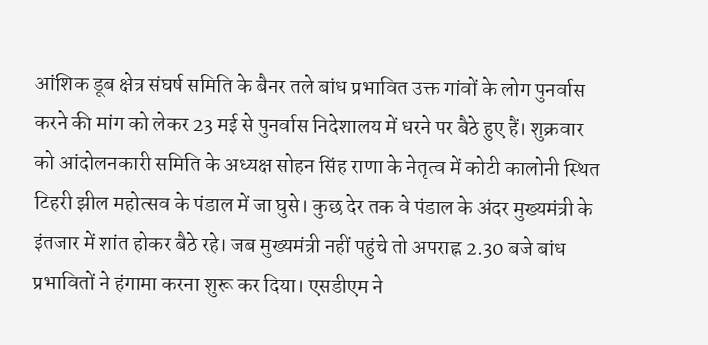आंशिक डूब क्षेत्र संघर्ष समिति के बैनर तले बांध प्रभावित उक्त गांवों के लोग पुनर्वास करने की मांग को लेकर 23 मई से पुनर्वास निदेशालय में धरने पर बैठे हुए हैं। शुक्रवार को आंदोलनकारी समिति के अध्यक्ष सोहन सिंह राणा के नेतृत्व में कोटी कालोनी स्थित टिहरी झील महोत्सव के पंडाल में जा घुसे। कुछ देर तक वे पंडाल के अंदर मुख्यमंत्री के इंतजार में शांत होकर बैठे रहे। जब मुख्यमंत्री नहीं पहुंचे तो अपराह्न 2.30 बजे बांध प्रभावितों ने हंगामा करना शुरू कर दिया। एसडीएम ने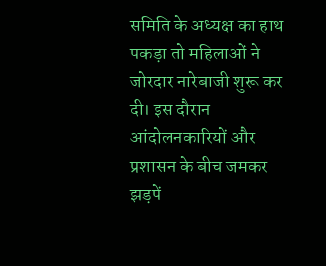समिति के अध्यक्ष का हाथ पकड़ा तो महिलाओं ने जोरदार नारेबाजी शुरू कर दी। इस दौरान आंदोलनकारियों और प्रशासन के बीच जमकर झड़पें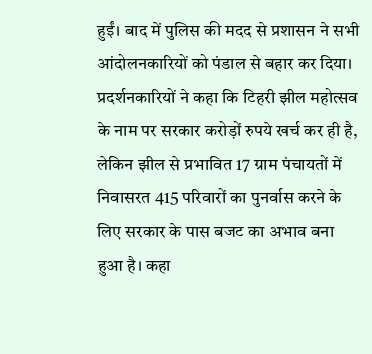हुईं। बाद में पुलिस की मदद से प्रशासन ने सभी आंदोलनकारियों को पंडाल से बहार कर दिया।
प्रदर्शनकारियों ने कहा कि टिहरी झील महोत्सव के नाम पर सरकार करोड़ों रुपये खर्च कर ही है, लेकिन झील से प्रभावित 17 ग्राम पंचायतों में निवासरत 415 परिवारों का पुनर्वास करने के लिए सरकार के पास बजट का अभाव बना हुआ है। कहा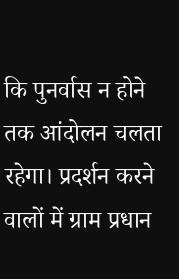कि पुनर्वास न होने तक आंदोलन चलता रहेगा। प्रदर्शन करने वालों में ग्राम प्रधान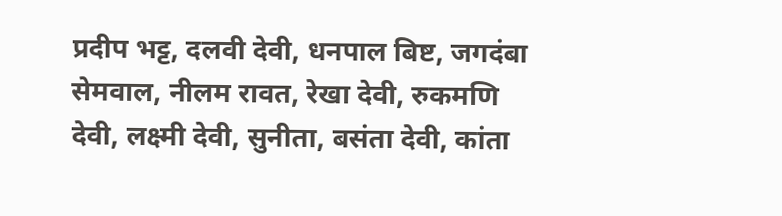प्रदीप भट्ट, दलवी देवी, धनपाल बिष्ट, जगदंबा सेमवाल, नीलम रावत, रेखा देवी, रुकमणि देवी, लक्ष्मी देवी, सुनीता, बसंता देवी, कांता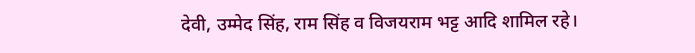देवी, उम्मेद सिंह, राम सिंह व विजयराम भट्ट आदि शामिल रहे।